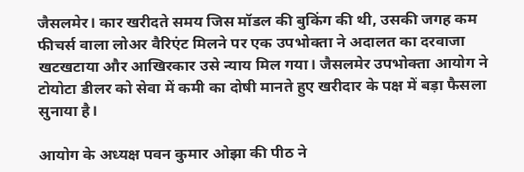जैसलमेर। कार खरीदते समय जिस मॉडल की बुकिंग की थी, उसकी जगह कम फीचर्स वाला लोअर वैरिएंट मिलने पर एक उपभोक्ता ने अदालत का दरवाजा खटखटाया और आखिरकार उसे न्याय मिल गया। जैसलमेर उपभोक्ता आयोग ने टोयोटा डीलर को सेवा में कमी का दोषी मानते हुए खरीदार के पक्ष में बड़ा फैसला सुनाया है।

आयोग के अध्यक्ष पवन कुमार ओझा की पीठ ने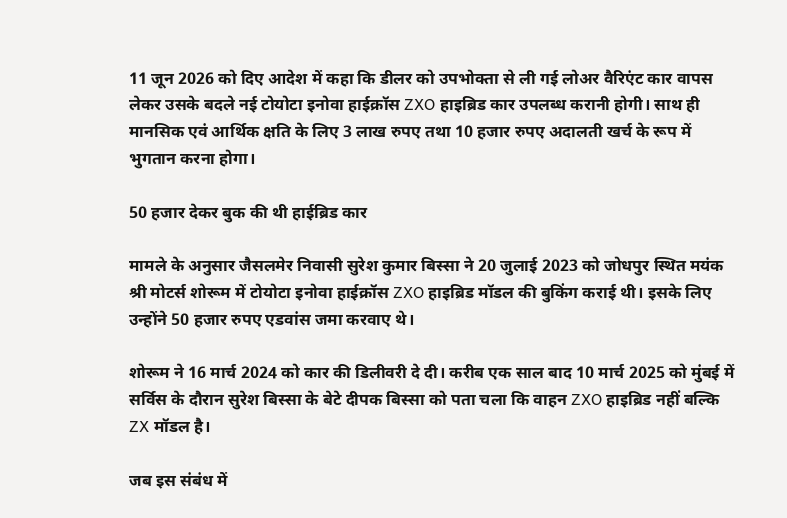11 जून 2026 को दिए आदेश में कहा कि डीलर को उपभोक्ता से ली गई लोअर वैरिएंट कार वापस लेकर उसके बदले नई टोयोटा इनोवा हाईक्रॉस ZXO हाइब्रिड कार उपलब्ध करानी होगी। साथ ही मानसिक एवं आर्थिक क्षति के लिए 3 लाख रुपए तथा 10 हजार रुपए अदालती खर्च के रूप में भुगतान करना होगा।

50 हजार देकर बुक की थी हाईब्रिड कार

मामले के अनुसार जैसलमेर निवासी सुरेश कुमार बिस्सा ने 20 जुलाई 2023 को जोधपुर स्थित मयंक श्री मोटर्स शोरूम में टोयोटा इनोवा हाईक्रॉस ZXO हाइब्रिड मॉडल की बुकिंग कराई थी। इसके लिए उन्होंने 50 हजार रुपए एडवांस जमा करवाए थे।

शोरूम ने 16 मार्च 2024 को कार की डिलीवरी दे दी। करीब एक साल बाद 10 मार्च 2025 को मुंबई में सर्विस के दौरान सुरेश बिस्सा के बेटे दीपक बिस्सा को पता चला कि वाहन ZXO हाइब्रिड नहीं बल्कि ZX मॉडल है।

जब इस संबंध में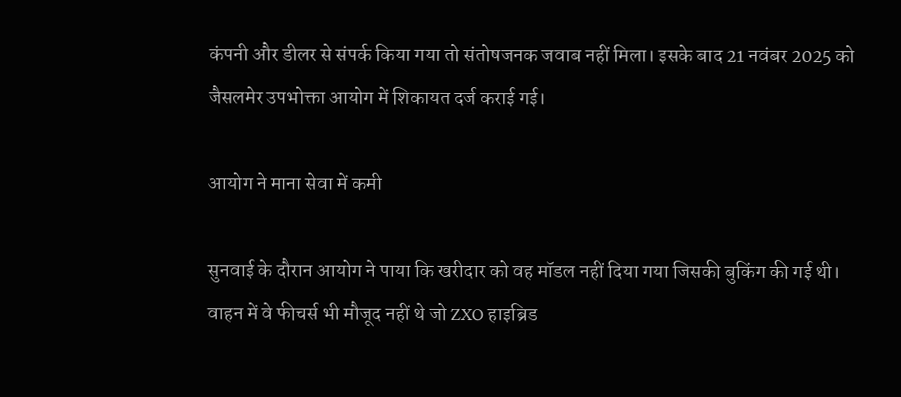कंपनी और डीलर से संपर्क किया गया तो संतोषजनक जवाब नहीं मिला। इसके बाद 21 नवंबर 2025 को जैसलमेर उपभोक्ता आयोग में शिकायत दर्ज कराई गई।

आयोग ने माना सेवा में कमी

सुनवाई के दौरान आयोग ने पाया कि खरीदार को वह मॉडल नहीं दिया गया जिसकी बुकिंग की गई थी। वाहन में वे फीचर्स भी मौजूद नहीं थे जो ZXO हाइब्रिड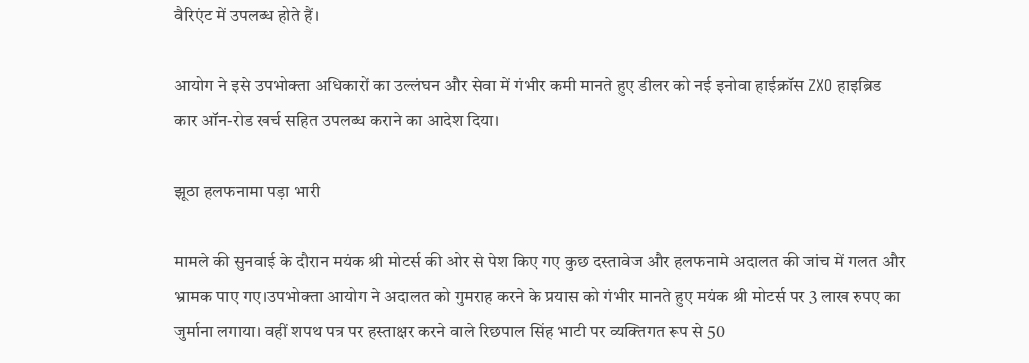वैरिएंट में उपलब्ध होते हैं।

आयोग ने इसे उपभोक्ता अधिकारों का उल्लंघन और सेवा में गंभीर कमी मानते हुए डीलर को नई इनोवा हाईक्रॉस ZXO हाइब्रिड कार ऑन-रोड खर्च सहित उपलब्ध कराने का आदेश दिया।

झूठा हलफनामा पड़ा भारी

मामले की सुनवाई के दौरान मयंक श्री मोटर्स की ओर से पेश किए गए कुछ दस्तावेज और हलफनामे अदालत की जांच में गलत और भ्रामक पाए गए।उपभोक्ता आयोग ने अदालत को गुमराह करने के प्रयास को गंभीर मानते हुए मयंक श्री मोटर्स पर 3 लाख रुपए का जुर्माना लगाया। वहीं शपथ पत्र पर हस्ताक्षर करने वाले रिछपाल सिंह भाटी पर व्यक्तिगत रूप से 50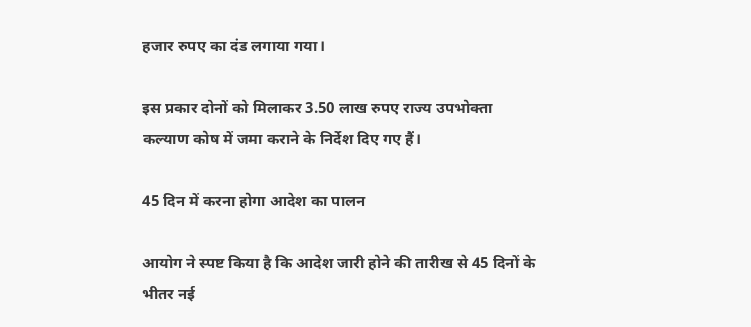हजार रुपए का दंड लगाया गया।

इस प्रकार दोनों को मिलाकर 3.50 लाख रुपए राज्य उपभोक्ता कल्याण कोष में जमा कराने के निर्देश दिए गए हैं।

45 दिन में करना होगा आदेश का पालन

आयोग ने स्पष्ट किया है कि आदेश जारी होने की तारीख से 45 दिनों के भीतर नई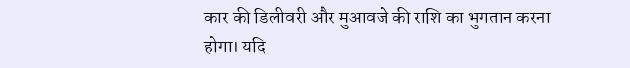कार की डिलीवरी और मुआवजे की राशि का भुगतान करना होगा। यदि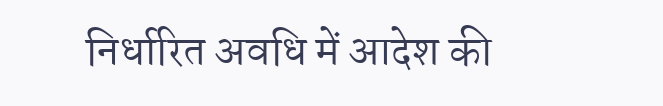निर्धारित अवधि में आदेश की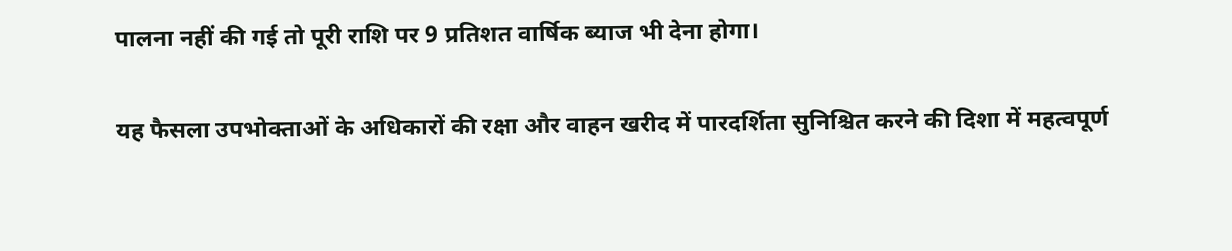पालना नहीं की गई तो पूरी राशि पर 9 प्रतिशत वार्षिक ब्याज भी देना होगा।

यह फैसला उपभोक्ताओं के अधिकारों की रक्षा और वाहन खरीद में पारदर्शिता सुनिश्चित करने की दिशा में महत्वपूर्ण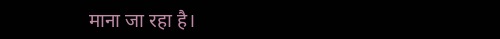माना जा रहा है।